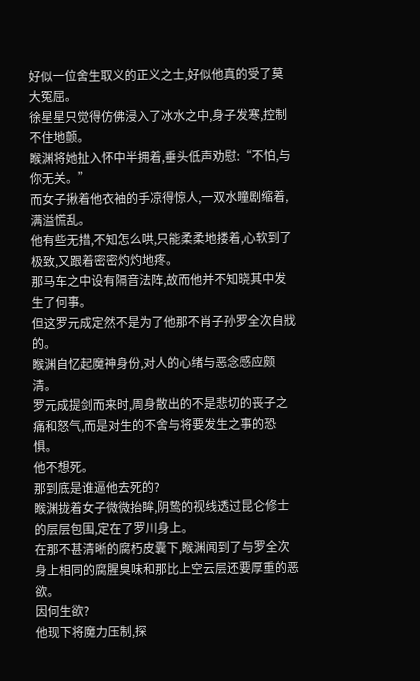好似一位舍生取义的正义之士,好似他真的受了莫大冤屈。
徐星星只觉得仿佛浸入了冰水之中,身子发寒,控制不住地颤。
睺渊将她扯入怀中半拥着,垂头低声劝慰:“不怕,与你无关。”
而女子揪着他衣袖的手凉得惊人,一双水瞳剧缩着,满溢慌乱。
他有些无措,不知怎么哄,只能柔柔地搂着,心软到了极致,又跟着密密灼灼地疼。
那马车之中设有隔音法阵,故而他并不知晓其中发生了何事。
但这罗元成定然不是为了他那不肖子孙罗全次自戕的。
睺渊自忆起魔神身份,对人的心绪与恶念感应颇清。
罗元成提剑而来时,周身散出的不是悲切的丧子之痛和怒气,而是对生的不舍与将要发生之事的恐惧。
他不想死。
那到底是谁逼他去死的?
睺渊拢着女子微微抬眸,阴鸷的视线透过昆仑修士的层层包围,定在了罗川身上。
在那不甚清晰的腐朽皮囊下,睺渊闻到了与罗全次身上相同的腐腥臭味和那比上空云层还要厚重的恶欲。
因何生欲?
他现下将魔力压制,探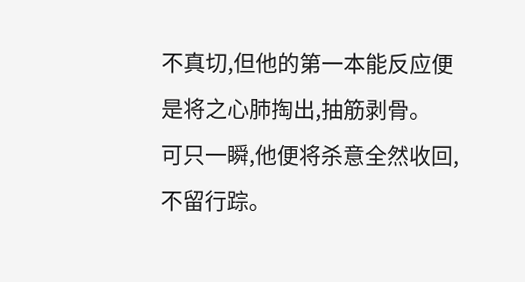不真切,但他的第一本能反应便是将之心肺掏出,抽筋剥骨。
可只一瞬,他便将杀意全然收回,不留行踪。